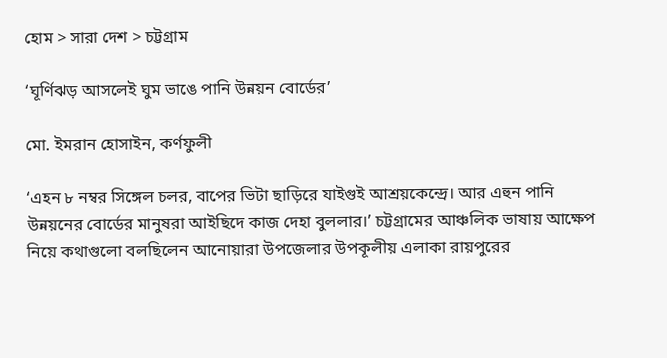হোম > সারা দেশ > চট্টগ্রাম

‘ঘূর্ণিঝড় আসলেই ঘুম ভাঙে পানি উন্নয়ন বোর্ডের’

মো. ইমরান হোসাইন, কর্ণফুলী

‘এহন ৮ নম্বর সিঙ্গেল চলর, বাপের ভিটা ছাড়িরে যাইগুই আশ্রয়কেন্দ্রে। আর এহুন পানি উন্নয়নের বোর্ডের মানুষরা আইছিদে কাজ দেহা বুললার।’ চট্টগ্রামের আঞ্চলিক ভাষায় আক্ষেপ নিয়ে কথাগুলো বলছিলেন আনোয়ারা উপজেলার উপকূলীয় এলাকা রায়পুরের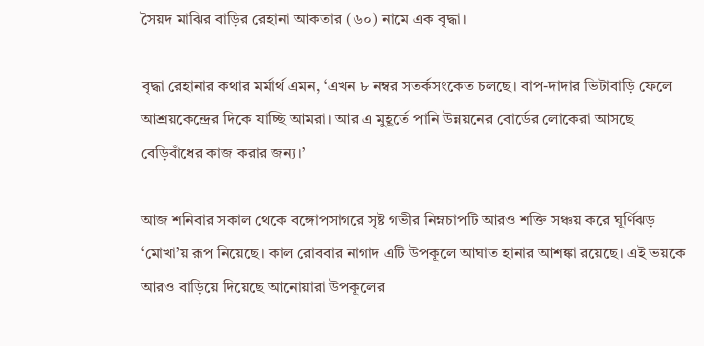সৈয়দ মাঝির বাড়ির রেহানা আকতার (৬০) নামে এক বৃদ্ধা।

বৃদ্ধা রেহানার কথার মর্মার্থ এমন, ‘এখন ৮ নম্বর সতর্কসংকেত চলছে। বাপ-দাদার ভিটাবাড়ি ফেলে আশ্রয়কেন্দ্রের দিকে যাচ্ছি আমরা। আর এ মুহূর্তে পানি উন্নয়নের বোর্ডের লোকেরা আসছে বেড়িবাঁধের কাজ করার জন্য।’

আজ শনিবার সকাল থেকে বঙ্গোপসাগরে সৃষ্ট গভীর নিম্নচাপটি আরও শক্তি সঞ্চয় করে ঘূর্ণিঝড় ‘মোখা’য় রূপ নিয়েছে। কাল রোববার নাগাদ এটি উপকূলে আঘাত হানার আশঙ্কা রয়েছে। এই ভয়কে আরও বাড়িয়ে দিয়েছে আনোয়ারা উপকূলের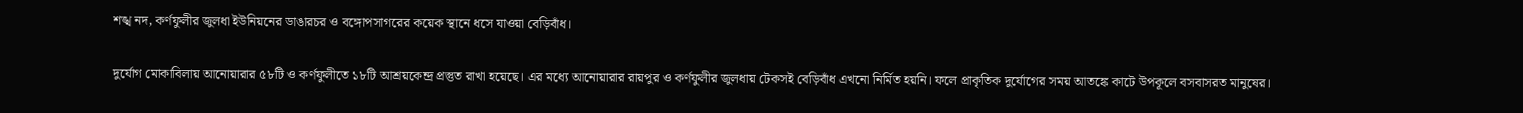শঙ্খ নদ, কর্ণফুলীর জুলধা ইউনিয়নের ডাঙারচর ও বঙ্গোপসাগরের কয়েক স্থানে ধসে যাওয়া বেড়িবাঁধ।

দুর্যোগ মোকাবিলায় আনোয়ারার ৫৮টি ও কর্ণফুলীতে ১৮টি আশ্রয়কেন্দ্র প্রস্তুত রাখা হয়েছে। এর মধ্যে আনোয়ারার রায়পুর ও কর্ণফুলীর জুলধায় টেকসই বেড়িবাঁধ এখনো নির্মিত হয়নি। ফলে প্রাকৃতিক দুর্যোগের সময় আতঙ্কে কাটে উপকূলে বসবাসরত মানুষের।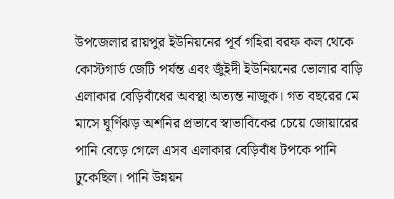উপজেলার রায়পুর ইউনিয়নের পূর্ব গহিরা বরফ কল থেকে কোস্টগার্ড জেটি পর্যন্ত এবং জুঁইদী ইউনিয়নের ভোলার বাড়ি এলাকার বেড়িবাঁধের অবস্থা অত্যন্ত নাজুক। গত বছরের মে মাসে ঘূর্ণিঝড় অশনির প্রভাবে স্বাভাবিকের চেয়ে জোয়ারের পানি বেড়ে গেলে এসব এলাকার বেড়িবাঁধ টপকে পানি ঢুকেছিল। পানি উন্নয়ন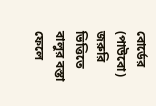বোর্ডের (পাউবো) জরুরি ভিত্তিতে বালুর বস্তা ফেলে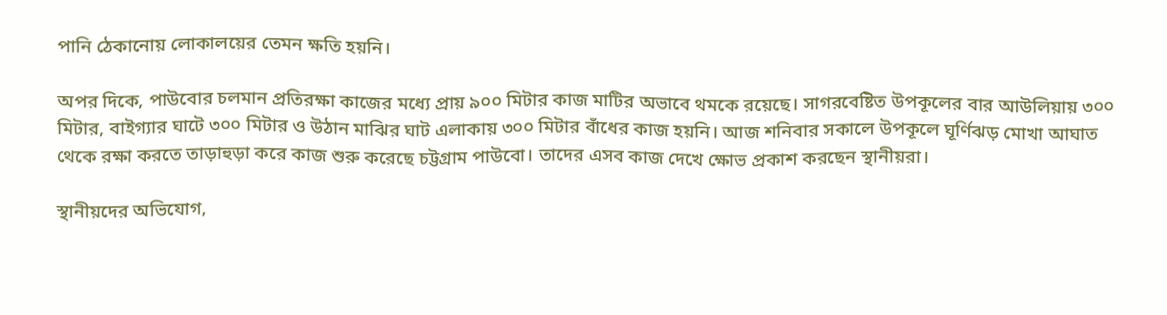পানি ঠেকানোয় লোকালয়ের তেমন ক্ষতি হয়নি।

অপর দিকে, পাউবোর চলমান প্রতিরক্ষা কাজের মধ্যে প্রায় ৯০০ মিটার কাজ মাটির অভাবে থমকে রয়েছে। সাগরবেষ্টিত উপকূলের বার আউলিয়ায় ৩০০ মিটার, বাইগ্যার ঘাটে ৩০০ মিটার ও উঠান মাঝির ঘাট এলাকায় ৩০০ মিটার বাঁধের কাজ হয়নি। আজ শনিবার সকালে উপকূলে ঘূর্ণিঝড় মোখা আঘাত থেকে রক্ষা করতে তাড়াহুড়া করে কাজ শুরু করেছে চট্টগ্রাম পাউবো। তাদের এসব কাজ দেখে ক্ষোভ প্রকাশ করছেন স্থানীয়রা।

স্থানীয়দের অভিযোগ,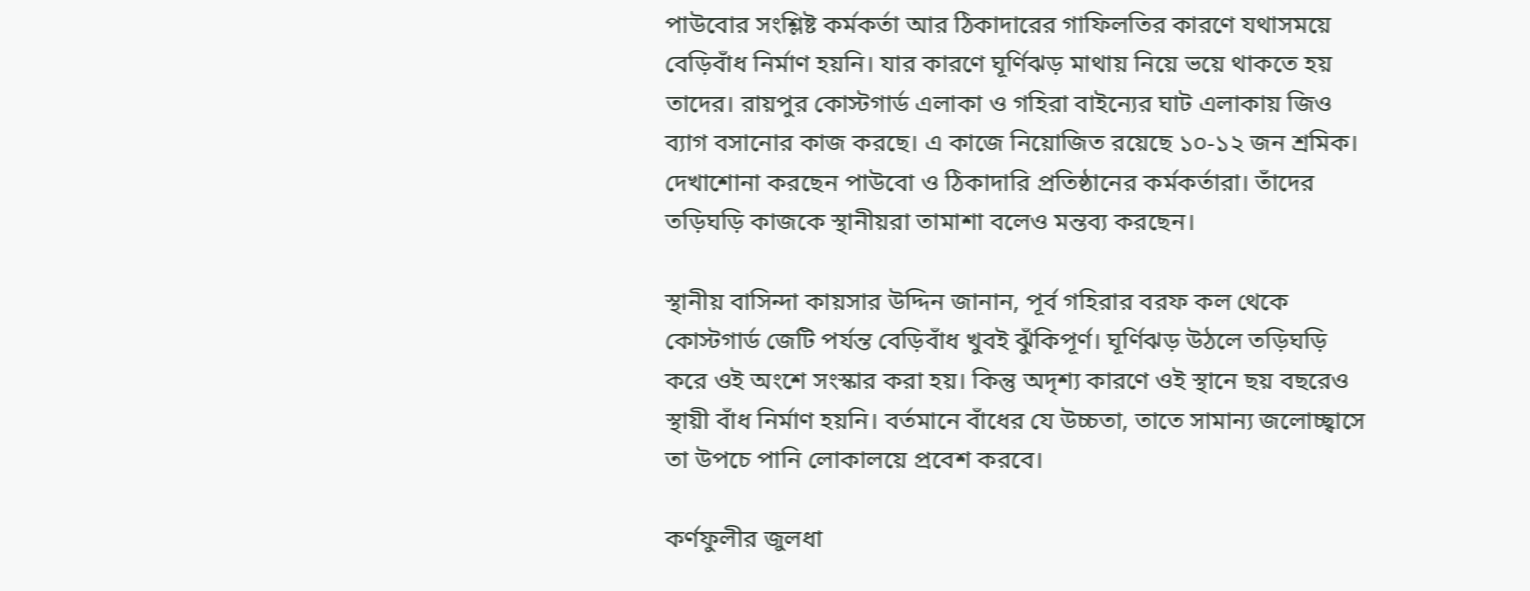পাউবোর সংশ্লিষ্ট কর্মকর্তা আর ঠিকাদারের গাফিলতির কারণে যথাসময়ে বেড়িবাঁধ নির্মাণ হয়নি। যার কারণে ঘূর্ণিঝড় মাথায় নিয়ে ভয়ে থাকতে হয় তাদের। রায়পুর কোস্টগার্ড এলাকা ও গহিরা বাইন্যের ঘাট এলাকায় জিও ব্যাগ বসানোর কাজ করছে। এ কাজে নিয়োজিত রয়েছে ১০-১২ জন শ্রমিক। দেখাশোনা করছেন পাউবো ও ঠিকাদারি প্রতিষ্ঠানের কর্মকর্তারা। তাঁদের তড়িঘড়ি কাজকে স্থানীয়রা তামাশা বলেও মন্তব্য করছেন।

স্থানীয় বাসিন্দা কায়সার উদ্দিন জানান, পূর্ব গহিরার বরফ কল থেকে কোস্টগার্ড জেটি পর্যন্ত বেড়িবাঁধ খুবই ঝুঁকিপূর্ণ। ঘূর্ণিঝড় উঠলে তড়িঘড়ি করে ওই অংশে সংস্কার করা হয়। কিন্তু অদৃশ্য কারণে ওই স্থানে ছয় বছরেও স্থায়ী বাঁধ নির্মাণ হয়নি। বর্তমানে বাঁধের যে উচ্চতা, তাতে সামান্য জলোচ্ছ্বাসে তা উপচে পানি লোকালয়ে প্রবেশ করবে।

কর্ণফুলীর জুলধা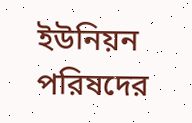ইউনিয়ন পরিষদের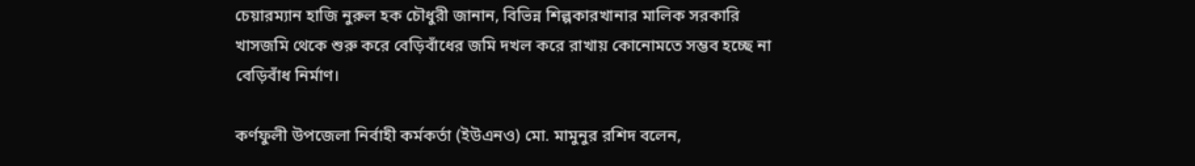চেয়ারম্যান হাজি নুরুল হক চৌধুরী জানান, বিভিন্ন শিল্পকারখানার মালিক সরকারি খাসজমি থেকে শুরু করে বেড়িবাঁধের জমি দখল করে রাখায় কোনোমতে সম্ভব হচ্ছে না বেড়িবাঁধ নির্মাণ।

কর্ণফুলী উপজেলা নির্বাহী কর্মকর্তা (ইউএনও) মো. মামুনুর রশিদ বলেন,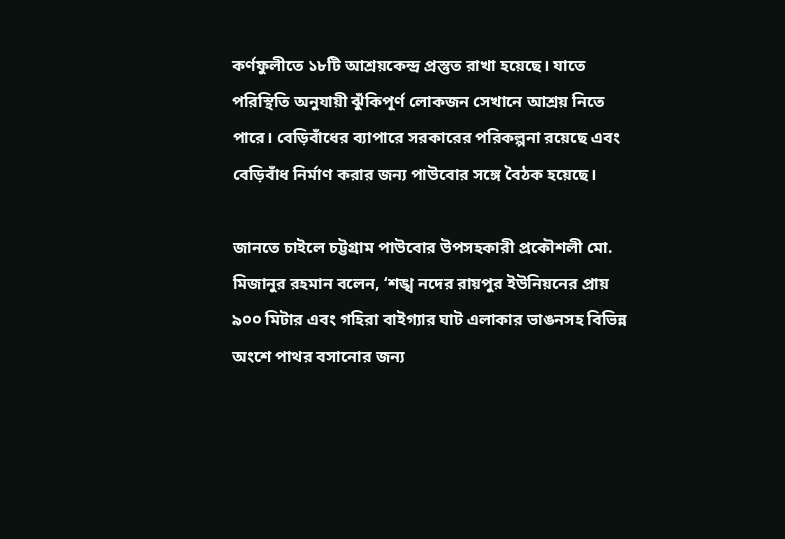কর্ণফুলীতে ১৮টি আশ্রয়কেন্দ্র প্রস্তুত রাখা হয়েছে। যাতে পরিস্থিতি অনুযায়ী ঝুঁকিপূর্ণ লোকজন সেখানে আশ্রয় নিতে পারে। বেড়িবাঁধের ব্যাপারে সরকারের পরিকল্পনা রয়েছে এবং বেড়িবাঁধ নির্মাণ করার জন্য পাউবোর সঙ্গে বৈঠক হয়েছে।

জানতে চাইলে চট্টগ্রাম পাউবোর উপসহকারী প্রকৌশলী মো. মিজানুর রহমান বলেন, ‘শঙ্খ নদের রায়পুর ইউনিয়নের প্রায় ৯০০ মিটার এবং গহিরা বাইগ্যার ঘাট এলাকার ভাঙনসহ বিভিন্ন অংশে পাথর বসানোর জন্য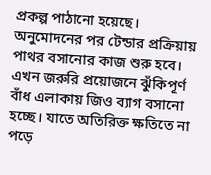প্রকল্প পাঠানো হয়েছে। অনুমোদনের পর টেন্ডার প্রক্রিয়ায় পাথর বসানোর কাজ শুরু হবে। এখন জরুরি প্রয়োজনে ঝুঁকিপূর্ণ বাঁধ এলাকায় জিও ব্যাগ বসানো হচ্ছে। যাতে অতিরিক্ত ক্ষতিতে না পড়ে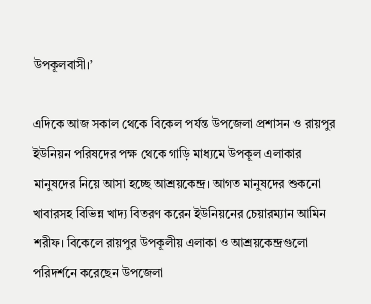উপকূলবাসী।’

এদিকে আজ সকাল থেকে বিকেল পর্যন্ত উপজেলা প্রশাসন ও রায়পুর ইউনিয়ন পরিষদের পক্ষ থেকে গাড়ি মাধ্যমে উপকূল এলাকার মানুষদের নিয়ে আসা হচ্ছে আশ্রয়কেন্দ্র। আগত মানুষদের শুকনো খাবারসহ বিভিন্ন খাদ্য বিতরণ করেন ইউনিয়নের চেয়ারম্যান আমিন শরীফ। বিকেলে রায়পুর উপকূলীয় এলাকা ও আশ্রয়কেন্দ্রগুলো পরিদর্শনে করেছেন উপজেলা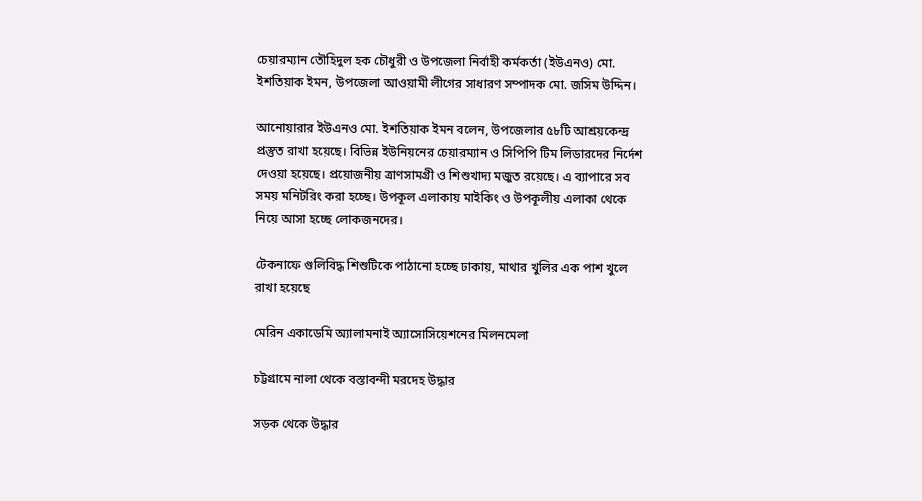চেয়ারম্যান তৌহিদুল হক চৌধুরী ও উপজেলা নির্বাহী কর্মকর্তা (ইউএনও) মো. ইশতিয়াক ইমন, উপজেলা আওয়ামী লীগের সাধারণ সম্পাদক মো. জসিম উদ্দিন।

আনোয়ারার ইউএনও মো. ইশতিয়াক ইমন বলেন, উপজেলার ৫৮টি আশ্রয়কেন্দ্র প্রস্তুত রাখা হয়েছে। বিভিন্ন ইউনিয়নের চেয়ারম্যান ও সিপিপি টিম লিডারদের নির্দেশ দেওয়া হয়েছে। প্রয়োজনীয় ত্রাণসামগ্রী ও শিশুখাদ্য মজুত রয়েছে। এ ব্যাপারে সব সময় মনিটরিং করা হচ্ছে। উপকূল এলাকায় মাইকিং ও উপকূলীয় এলাকা থেকে নিয়ে আসা হচ্ছে লোকজনদের।

টেকনাফে গুলিবিদ্ধ শিশুটিকে পাঠানো হচ্ছে ঢাকায়, মাথার খুলির এক পাশ খুলে রাখা হয়েছে

মেরিন একাডেমি অ্যালামনাই অ্যাসোসিয়েশনের মিলনমেলা

চট্টগ্রামে নালা থেকে বস্তাবন্দী মরদেহ উদ্ধার

সড়ক থেকে উদ্ধার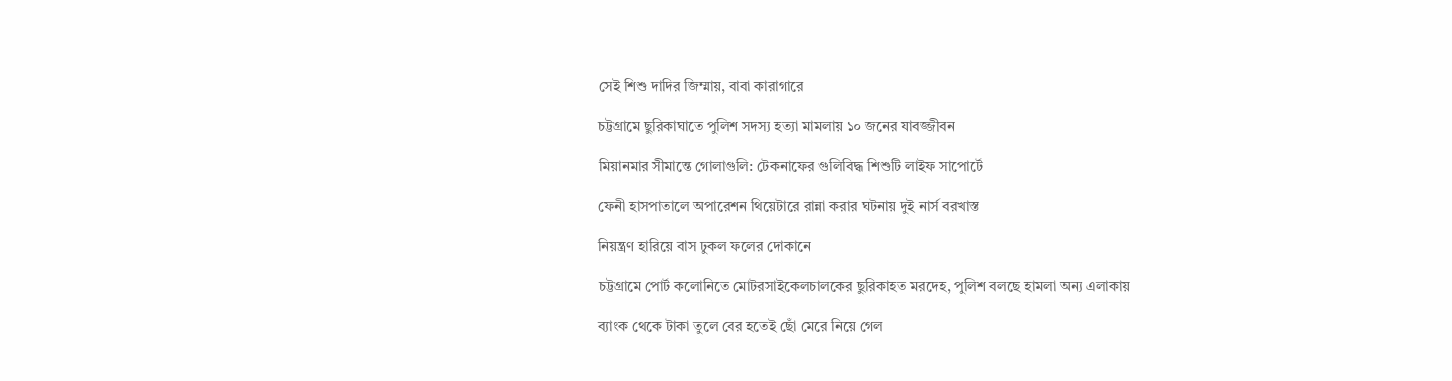সেই শিশু দাদির জিম্মায়, বাবা কারাগারে

চট্টগ্রামে ছুরিকাঘাতে পুলিশ সদস্য হত্যা মামলায় ১০ জনের যাবজ্জীবন

মিয়ানমার সীমান্তে গোলাগুলি: টেকনাফের গুলিবিদ্ধ শিশুটি লাইফ সাপোর্টে

ফেনী হাসপাতালে অপারেশন থিয়েটারে রান্না করার ঘটনায় দুই নার্স বরখাস্ত

নিয়ন্ত্রণ হারিয়ে বাস ঢুকল ফলের দোকানে

চট্টগ্রামে পোর্ট কলোনিতে মোটরসাইকেলচালকের ছুরিকাহত মরদেহ, পুলিশ বলছে হামলা অন্য এলাকায়

ব্যাংক থেকে টাকা তুলে বের হতেই ছোঁ মেরে নিয়ে গেল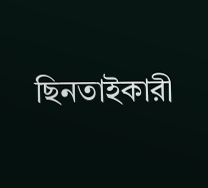ছিনতাইকারী